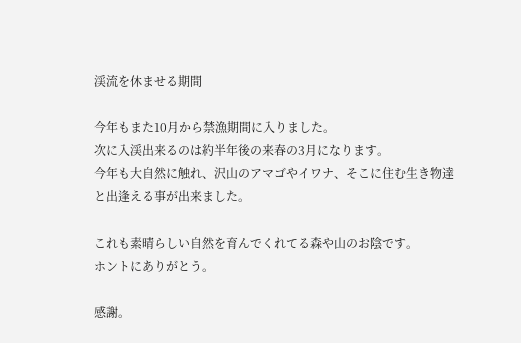渓流を休ませる期間

今年もまた10月から禁漁期間に入りました。
次に入渓出来るのは約半年後の来春の3月になります。
今年も大自然に触れ、沢山のアマゴやイワナ、そこに住む生き物達と出逢える事が出来ました。

これも素晴らしい自然を育んでくれてる森や山のお陰です。
ホントにありがとう。

感謝。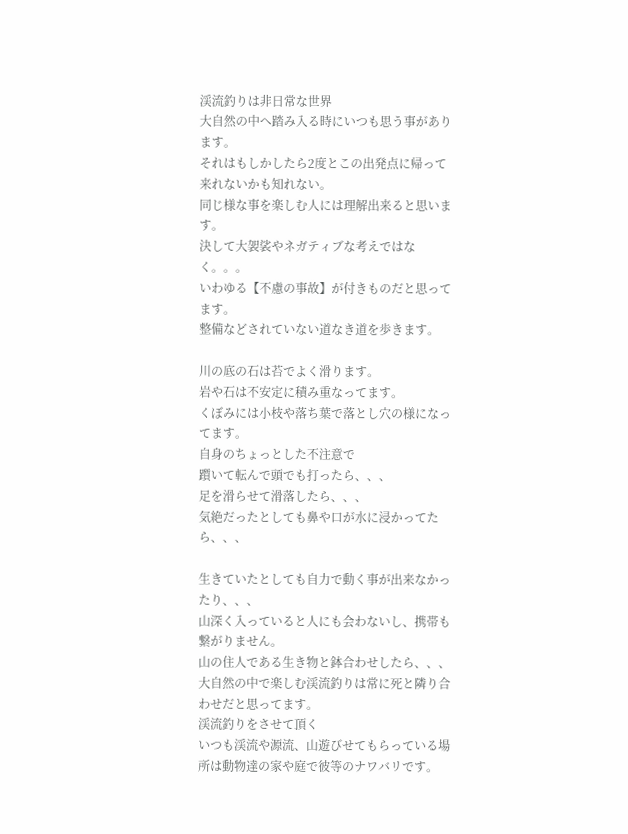渓流釣りは非日常な世界
大自然の中へ踏み入る時にいつも思う事があります。
それはもしかしたら2度とこの出発点に帰って来れないかも知れない。
同じ様な事を楽しむ人には理解出来ると思います。
決して大袈裟やネガティブな考えではなく。。。
いわゆる【不慮の事故】が付きものだと思ってます。
整備などされていない道なき道を歩きます。

川の底の石は苔でよく滑ります。
岩や石は不安定に積み重なってます。
くぼみには小枝や落ち葉で落とし穴の様になってます。
自身のちょっとした不注意で
躓いて転んで頭でも打ったら、、、
足を滑らせて滑落したら、、、
気絶だったとしても鼻や口が水に浸かってたら、、、

生きていたとしても自力で動く事が出来なかったり、、、
山深く入っていると人にも会わないし、携帯も繋がりません。
山の住人である生き物と鉢合わせしたら、、、
大自然の中で楽しむ渓流釣りは常に死と隣り合わせだと思ってます。
渓流釣りをさせて頂く
いつも渓流や源流、山遊びせてもらっている場所は動物達の家や庭で彼等のナワバリです。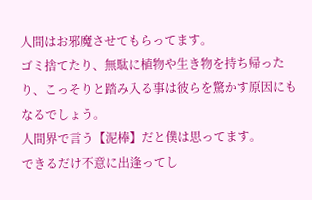人間はお邪魔させてもらってます。
ゴミ捨てたり、無駄に植物や生き物を持ち帰ったり、こっそりと踏み入る事は彼らを驚かす原因にもなるでしょう。
人間界で言う【泥棒】だと僕は思ってます。
できるだけ不意に出逢ってし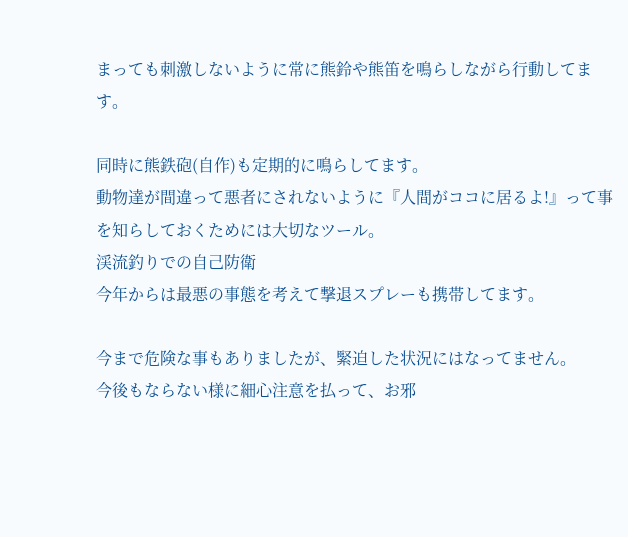まっても刺激しないように常に熊鈴や熊笛を鳴らしながら行動してます。

同時に熊鉄砲(自作)も定期的に鳴らしてます。
動物達が間違って悪者にされないように『人間がココに居るよ!』って事を知らしておくためには大切なツール。
渓流釣りでの自己防衛
今年からは最悪の事態を考えて撃退スプレーも携帯してます。

今まで危険な事もありましたが、緊迫した状況にはなってません。
今後もならない様に細心注意を払って、お邪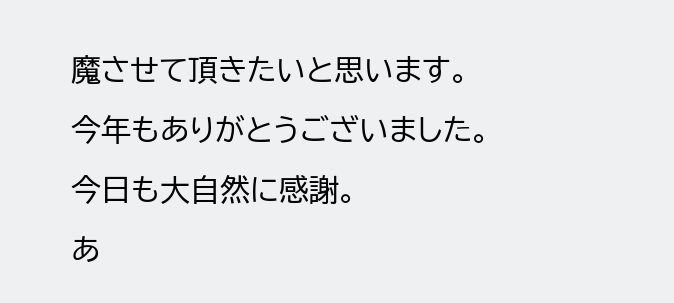魔させて頂きたいと思います。
今年もありがとうございました。
今日も大自然に感謝。
あ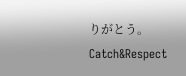りがとう。
Catch&Respect